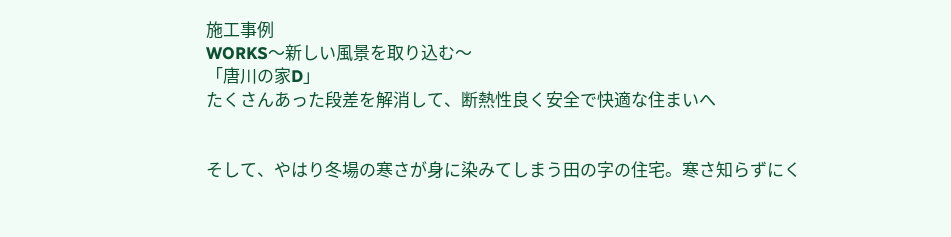施工事例
WORKS〜新しい風景を取り込む〜
「唐川の家D」
たくさんあった段差を解消して、断熱性良く安全で快適な住まいへ


そして、やはり冬場の寒さが身に染みてしまう田の字の住宅。寒さ知らずにく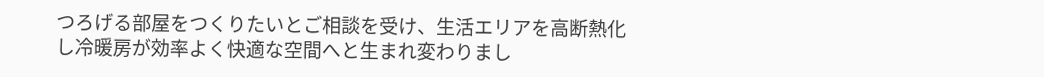つろげる部屋をつくりたいとご相談を受け、生活エリアを高断熱化し冷暖房が効率よく快適な空間へと生まれ変わりまし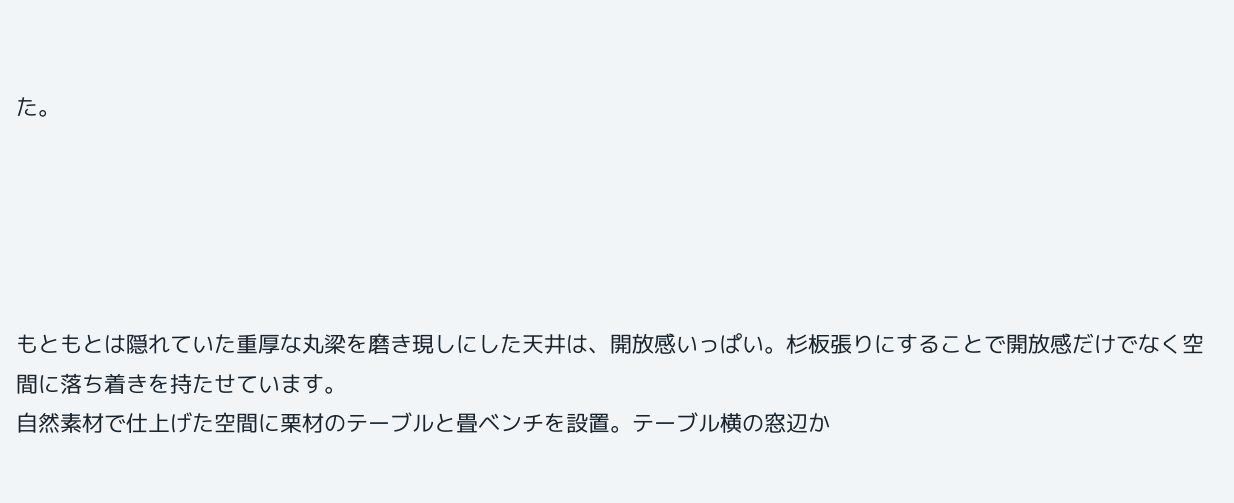た。





もともとは隠れていた重厚な丸梁を磨き現しにした天井は、開放感いっぱい。杉板張りにすることで開放感だけでなく空間に落ち着きを持たせています。
自然素材で仕上げた空間に栗材のテーブルと畳ベンチを設置。テーブル横の窓辺か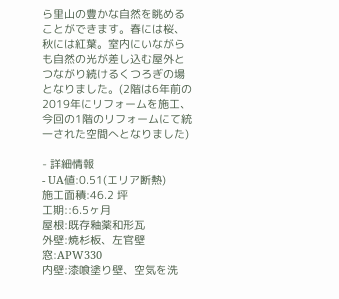ら里山の豊かな自然を眺めることができます。春には桜、秋には紅葉。室内にいながらも自然の光が差し込む屋外とつながり続けるくつろぎの場となりました。(2階は6年前の2019年にリフォームを施工、今回の1階のリフォームにて統一された空間へとなりました)

- 詳細情報
- UA値:0.51(エリア断熱)
施工面積:46.2 坪
工期::6.5ヶ月
屋根:既存釉薬和形瓦
外壁:焼杉板、左官壁
窓:APW330
内壁:漆喰塗り壁、空気を洗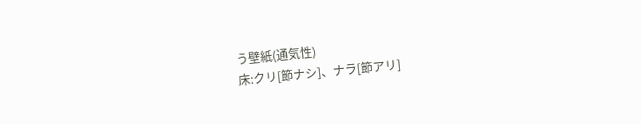う壁紙(通気性)
床:クリ[節ナシ]、ナラ[節アリ]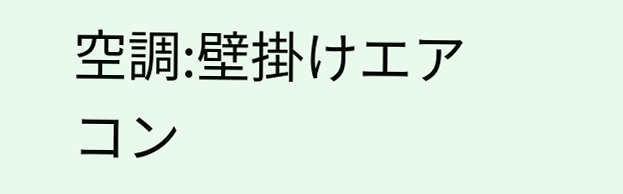空調:壁掛けエアコン